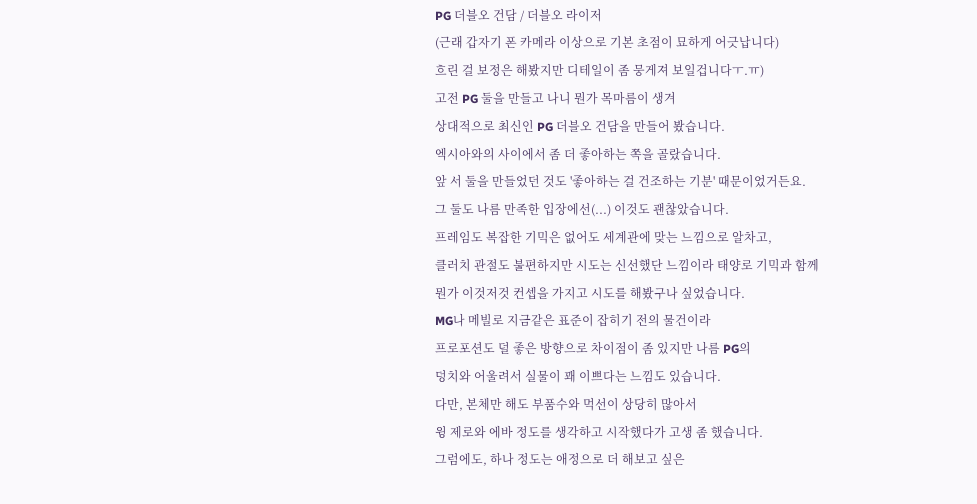PG 더블오 건담 / 더블오 라이저
(근래 갑자기 폰 카메라 이상으로 기본 초점이 묘하게 어긋납니다)
흐린 걸 보정은 해봤지만 디테일이 좀 뭉게져 보일겁니다ㅜ.ㅠ)
고전 PG 둘을 만들고 나니 뭔가 목마름이 생겨
상대적으로 최신인 PG 더블오 건담을 만들어 봤습니다.
엑시아와의 사이에서 좀 더 좋아하는 쪽을 골랐습니다.
앞 서 둘을 만들었던 것도 '좋아하는 걸 건조하는 기분' 때문이었거든요.
그 둘도 나름 만족한 입장에선(...) 이것도 괜찮았습니다.
프레임도 복잡한 기믹은 없어도 세계관에 맞는 느낌으로 알차고,
클러치 관절도 불편하지만 시도는 신선했단 느낌이라 태양로 기믹과 함께
뭔가 이것저것 컨셉을 가지고 시도를 해봤구나 싶었습니다.
MG나 메빌로 지금같은 표준이 잡히기 전의 물건이라
프로포션도 덜 좋은 방향으로 차이점이 좀 있지만 나름 PG의
덩치와 어울려서 실물이 꽤 이쁘다는 느낌도 있습니다.
다만, 본체만 해도 부품수와 먹선이 상당히 많아서
윙 제로와 에바 정도를 생각하고 시작했다가 고생 좀 했습니다.
그럼에도, 하나 정도는 애정으로 더 해보고 싶은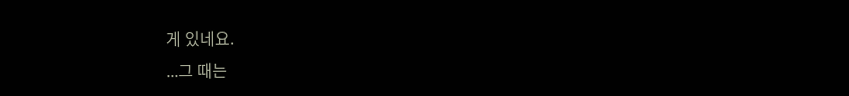게 있네요.
...그 때는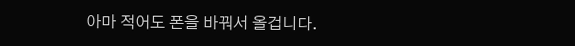아마 적어도 폰을 바꿔서 올겁니다.